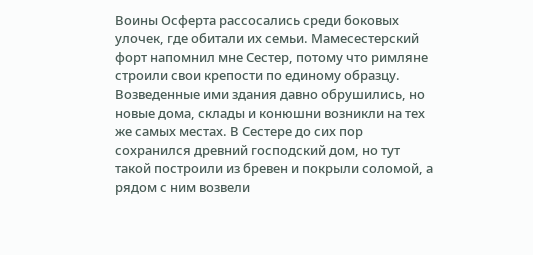Воины Осферта рассосались среди боковых улочек, где обитали их семьи. Мамесестерский форт напомнил мне Сестер, потому что римляне строили свои крепости по единому образцу. Возведенные ими здания давно обрушились, но новые дома, склады и конюшни возникли на тех же самых местах. В Сестере до сих пор сохранился древний господский дом, но тут такой построили из бревен и покрыли соломой, а рядом с ним возвели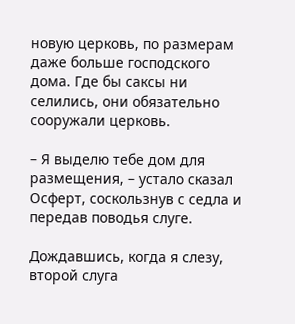новую церковь, по размерам даже больше господского дома. Где бы саксы ни селились, они обязательно сооружали церковь.

– Я выделю тебе дом для размещения, – устало сказал Осферт, соскользнув с седла и передав поводья слуге.

Дождавшись, когда я слезу, второй слуга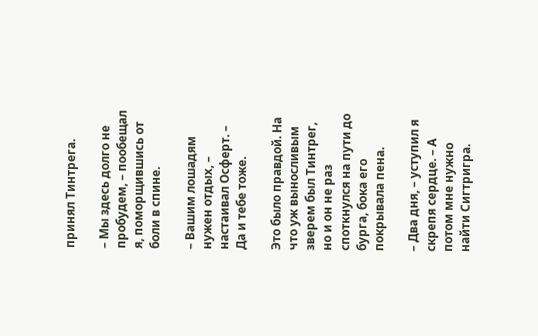принял Тинтрега.

– Мы здесь долго не пробудем, – пообещал я, поморщившись от боли в спине.

– Вашим лошадям нужен отдых, – настаивал Осферт. – Да и тебе тоже.

Это было правдой. На что уж выносливым зверем был Тинтрег, но и он не раз споткнулся на пути до бурга, бока его покрывала пена.

– Два дня, – уступил я скрепя сердце. – А потом мне нужно найти Сигтригра.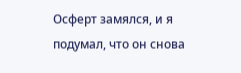Осферт замялся, и я подумал, что он снова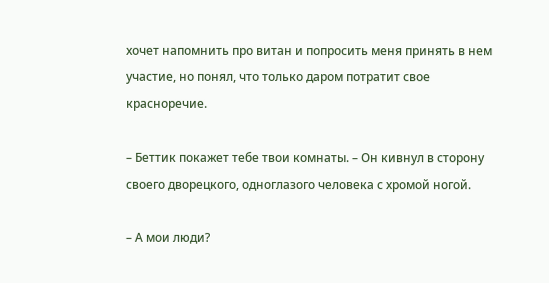хочет напомнить про витан и попросить меня принять в нем участие, но понял, что только даром потратит свое красноречие.

– Беттик покажет тебе твои комнаты. – Он кивнул в сторону своего дворецкого, одноглазого человека с хромой ногой.

– А мои люди?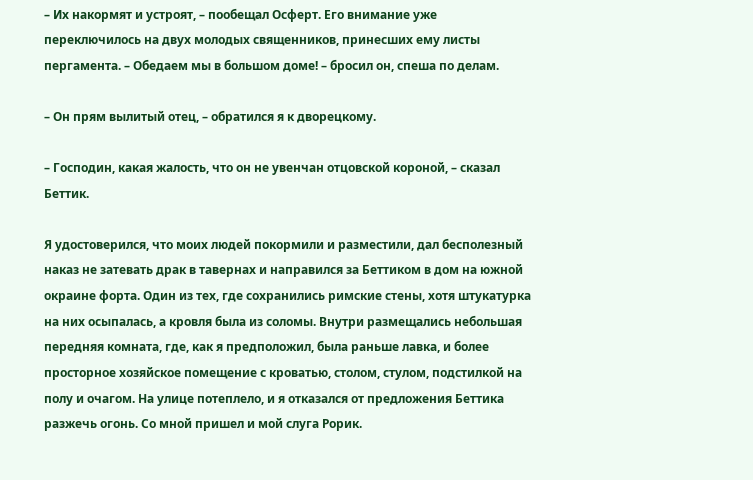– Их накормят и устроят, – пообещал Осферт. Его внимание уже переключилось на двух молодых священников, принесших ему листы пергамента. – Обедаем мы в большом доме! – бросил он, спеша по делам.

– Он прям вылитый отец, – обратился я к дворецкому.

– Господин, какая жалость, что он не увенчан отцовской короной, – сказал Беттик.

Я удостоверился, что моих людей покормили и разместили, дал бесполезный наказ не затевать драк в тавернах и направился за Беттиком в дом на южной окраине форта. Один из тех, где сохранились римские стены, хотя штукатурка на них осыпалась, а кровля была из соломы. Внутри размещались небольшая передняя комната, где, как я предположил, была раньше лавка, и более просторное хозяйское помещение с кроватью, столом, стулом, подстилкой на полу и очагом. На улице потеплело, и я отказался от предложения Беттика разжечь огонь. Со мной пришел и мой слуга Рорик.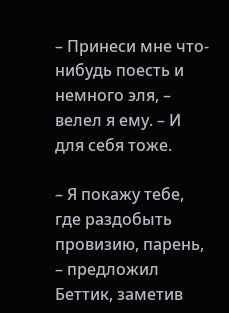– Принеси мне что-нибудь поесть и немного эля, – велел я ему. – И для себя тоже.

– Я покажу тебе, где раздобыть провизию, парень, – предложил Беттик, заметив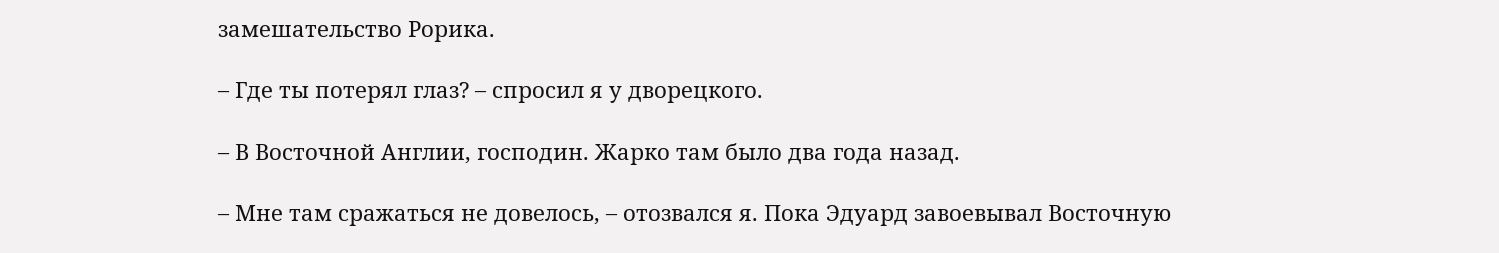замешательство Рорика.

– Где ты потерял глаз? – спросил я у дворецкого.

– В Восточной Англии, господин. Жарко там было два года назад.

– Мне там сражаться не довелось, – отозвался я. Пока Эдуард завоевывал Восточную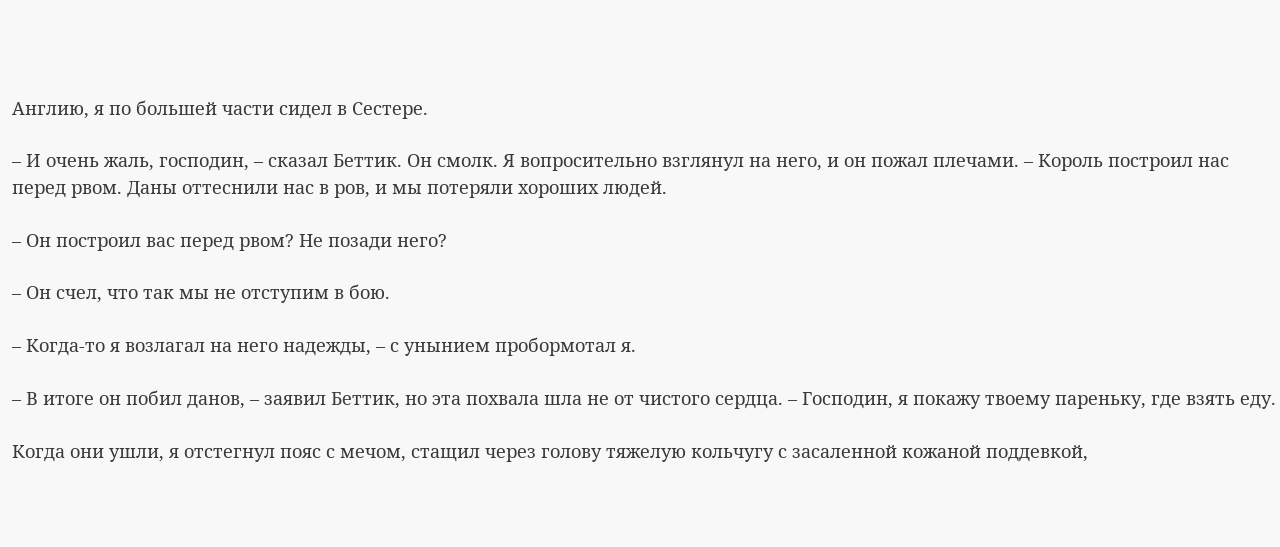Англию, я по большей части сидел в Сестере.

– И очень жаль, господин, – сказал Беттик. Он смолк. Я вопросительно взглянул на него, и он пожал плечами. – Король построил нас перед рвом. Даны оттеснили нас в ров, и мы потеряли хороших людей.

– Он построил вас перед рвом? Не позади него?

– Он счел, что так мы не отступим в бою.

– Когда-то я возлагал на него надежды, – с унынием пробормотал я.

– В итоге он побил данов, – заявил Беттик, но эта похвала шла не от чистого сердца. – Господин, я покажу твоему пареньку, где взять еду.

Когда они ушли, я отстегнул пояс с мечом, стащил через голову тяжелую кольчугу с засаленной кожаной поддевкой,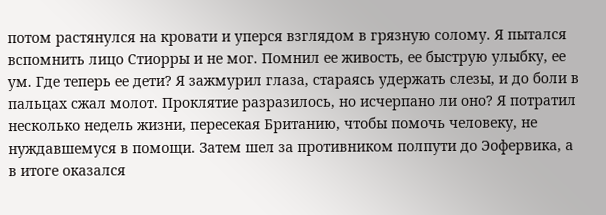потом растянулся на кровати и уперся взглядом в грязную солому. Я пытался вспомнить лицо Стиорры и не мог. Помнил ее живость, ее быструю улыбку, ее ум. Где теперь ее дети? Я зажмурил глаза, стараясь удержать слезы, и до боли в пальцах сжал молот. Проклятие разразилось, но исчерпано ли оно? Я потратил несколько недель жизни, пересекая Британию, чтобы помочь человеку, не нуждавшемуся в помощи. Затем шел за противником полпути до Эофервика, а в итоге оказался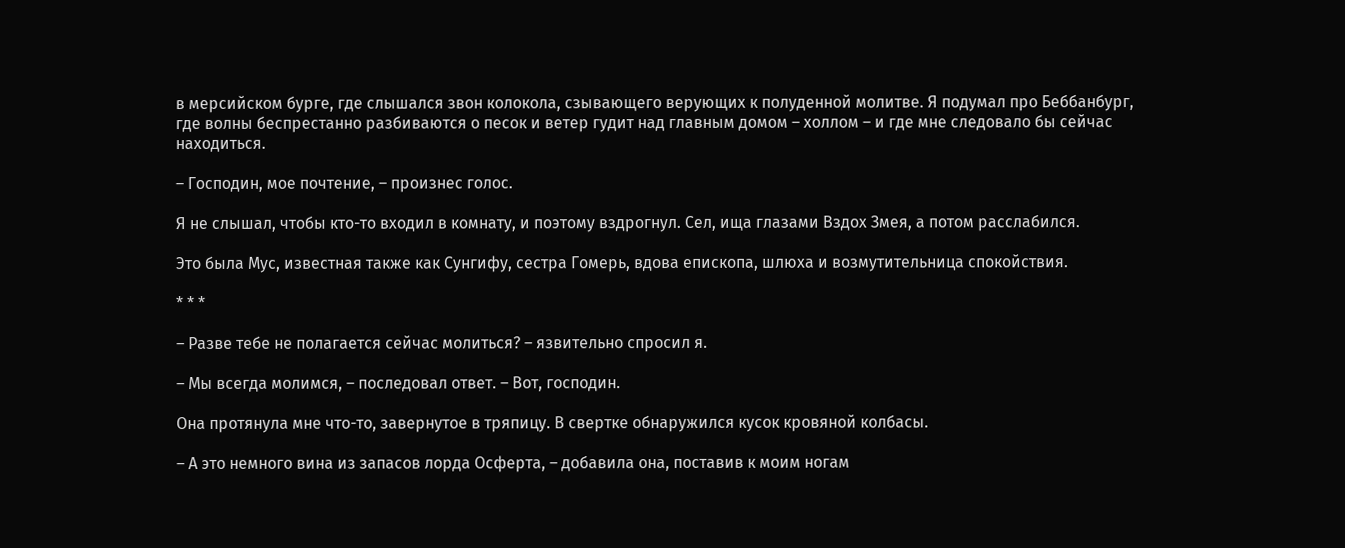в мерсийском бурге, где слышался звон колокола, сзывающего верующих к полуденной молитве. Я подумал про Беббанбург, где волны беспрестанно разбиваются о песок и ветер гудит над главным домом – холлом – и где мне следовало бы сейчас находиться.

– Господин, мое почтение, – произнес голос.

Я не слышал, чтобы кто-то входил в комнату, и поэтому вздрогнул. Сел, ища глазами Вздох Змея, а потом расслабился.

Это была Мус, известная также как Сунгифу, сестра Гомерь, вдова епископа, шлюха и возмутительница спокойствия.

* * *

– Разве тебе не полагается сейчас молиться? – язвительно спросил я.

– Мы всегда молимся, – последовал ответ. – Вот, господин.

Она протянула мне что-то, завернутое в тряпицу. В свертке обнаружился кусок кровяной колбасы.

– А это немного вина из запасов лорда Осферта, – добавила она, поставив к моим ногам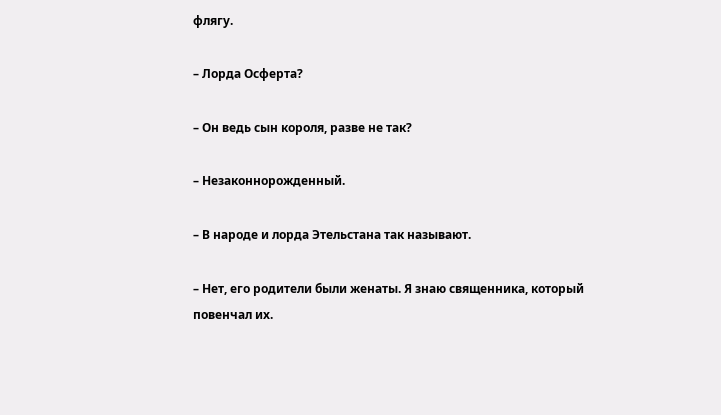флягу.

– Лорда Осферта?

– Он ведь сын короля, разве не так?

– Незаконнорожденный.

– В народе и лорда Этельстана так называют.

– Нет, его родители были женаты. Я знаю священника, который повенчал их.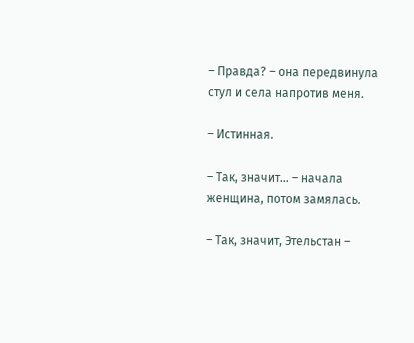– Правда? – она передвинула стул и села напротив меня.

– Истинная.

– Так, значит… – начала женщина, потом замялась.

– Так, значит, Этельстан –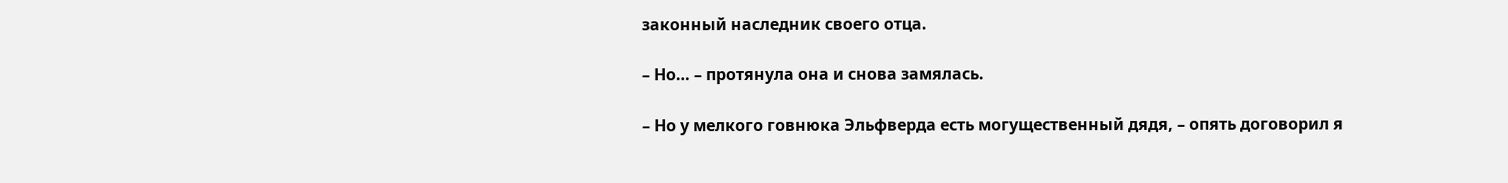законный наследник своего отца.

– Но… – протянула она и снова замялась.

– Но у мелкого говнюка Эльфверда есть могущественный дядя, – опять договорил я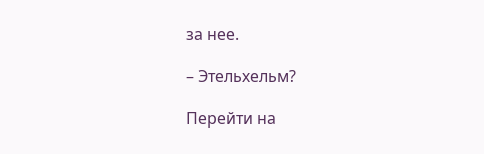за нее.

– Этельхельм?

Перейти на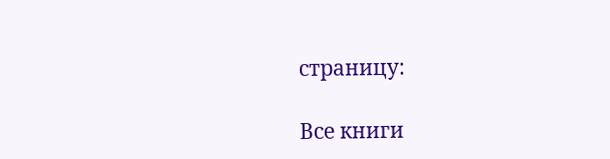страницу:

Все книги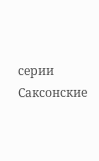серии Саксонские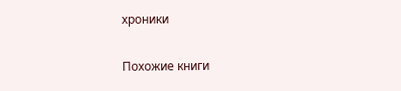хроники

Похожие книги